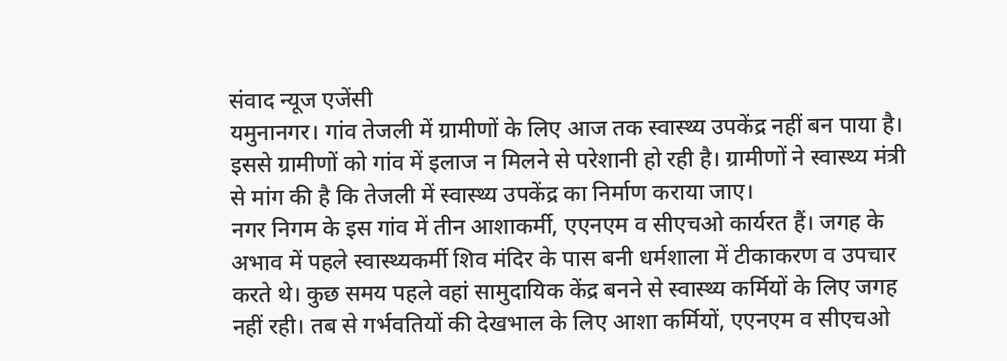संवाद न्यूज एजेंसी
यमुनानगर। गांव तेजली में ग्रामीणों के लिए आज तक स्वास्थ्य उपकेंद्र नहीं बन पाया है। इससे ग्रामीणों को गांव में इलाज न मिलने से परेशानी हो रही है। ग्रामीणों ने स्वास्थ्य मंत्री से मांग की है कि तेजली में स्वास्थ्य उपकेंद्र का निर्माण कराया जाए।
नगर निगम के इस गांव में तीन आशाकर्मी, एएनएम व सीएचओ कार्यरत हैं। जगह के अभाव में पहले स्वास्थ्यकर्मी शिव मंदिर के पास बनी धर्मशाला में टीकाकरण व उपचार करते थे। कुछ समय पहले वहां सामुदायिक केंद्र बनने से स्वास्थ्य कर्मियों के लिए जगह नहीं रही। तब से गर्भवतियों की देखभाल के लिए आशा कर्मियों, एएनएम व सीएचओ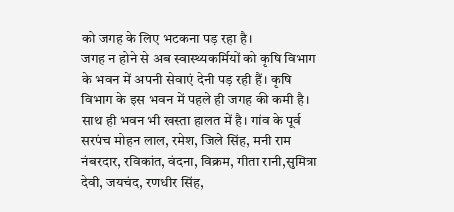को जगह के लिए भटकना पड़ रहा है।
जगह न होने से अब स्वास्थ्यकर्मियों को कृषि विभाग के भवन में अपनी सेवाएं देनी पड़ रही हैं। कृषि विभाग के इस भवन में पहले ही जगह की कमी है। साथ ही भवन भी खस्ता हालत में है। गांव के पूर्व सरपंच मोहन लाल, रमेश, जिले सिंह, मनी राम नंबरदार, रविकांत, वंदना, विक्रम, गीता रानी,सुमित्रा देवी, जयचंद, रणधीर सिंह,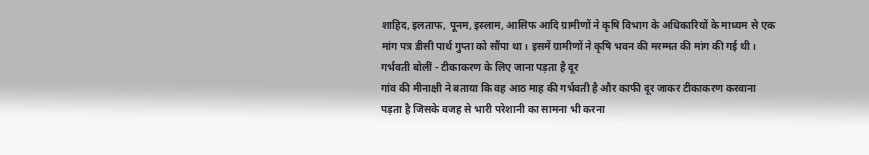शाहिद, इलताफ, पूनम, इस्लाम, आसिफ आदि ग्रामीणों ने कृषि विभाग के अधिकारियों के माध्यम से एक मांग पत्र डीसी पार्थ गुप्ता को सौंपा था। इसमें ग्रामीणों ने कृषि भवन की मरम्मत की मांग की गई थी।
गर्भवती बोलीं - टीकाकरण के लिए जाना पड़ता है दूर
गांव की मीनाक्षी ने बताया कि वह आठ माह की गर्भवती है और काफी दूर जाकर टीकाकरण करवाना पड़ता है जिसके वजह से भारी परेशानी का सामना भी करना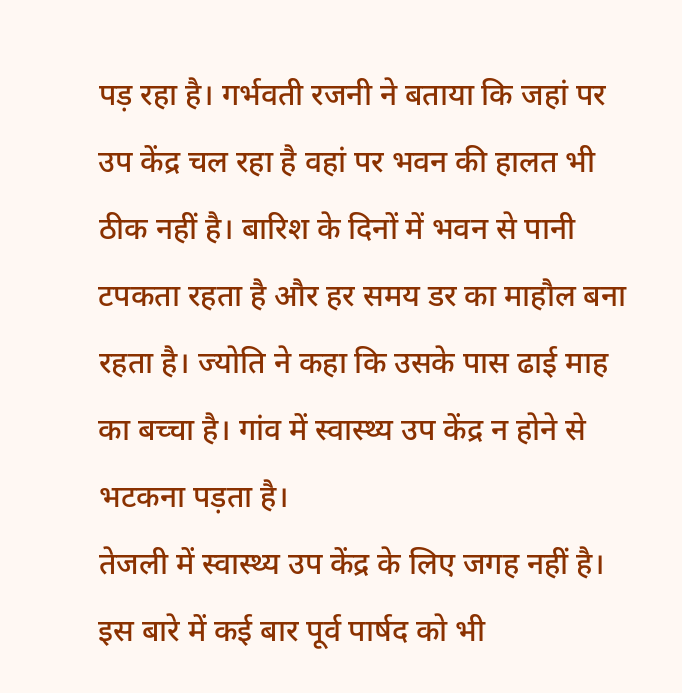पड़ रहा है। गर्भवती रजनी ने बताया कि जहां पर उप केंद्र चल रहा है वहां पर भवन की हालत भी ठीक नहीं है। बारिश के दिनों में भवन से पानी टपकता रहता है और हर समय डर का माहौल बना रहता है। ज्योति ने कहा कि उसके पास ढाई माह का बच्चा है। गांव में स्वास्थ्य उप केंद्र न होने से भटकना पड़ता है।
तेजली में स्वास्थ्य उप केंद्र के लिए जगह नहीं है। इस बारे में कई बार पूर्व पार्षद को भी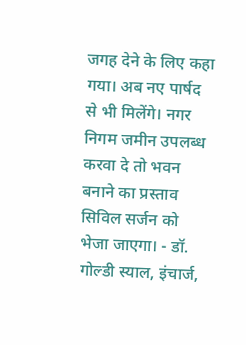जगह देने के लिए कहा गया। अब नए पार्षद से भी मिलेंगे। नगर निगम जमीन उपलब्ध करवा दे तो भवन बनाने का प्रस्ताव सिविल सर्जन को भेजा जाएगा। - डॉ. गोल्डी स्याल, इंचार्ज,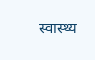स्वास्थ्य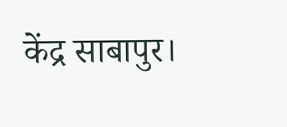केंद्र साबापुर।